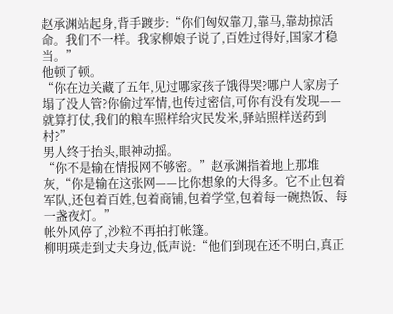赵承渊站起身,背手踱步:“你们匈奴靠刀,靠马,靠劫掠活命。我们不一样。我家柳娘子说了,百姓过得好,国家才稳当。”
他顿了顿。
“你在边关藏了五年,见过哪家孩子饿得哭?哪户人家房子塌了没人管?你偷过军情,也传过密信,可你有没有发现——就算打仗,我们的粮车照样给灾民发米,驿站照样送药到村?”
男人终于抬头,眼神动摇。
“你不是输在情报网不够密。”赵承渊指着地上那堆灰,“你是输在这张网——比你想象的大得多。它不止包着军队,还包着百姓,包着商铺,包着学堂,包着每一碗热饭、每一盏夜灯。”
帐外风停了,沙粒不再拍打帐篷。
柳明瑛走到丈夫身边,低声说:“他们到现在还不明白,真正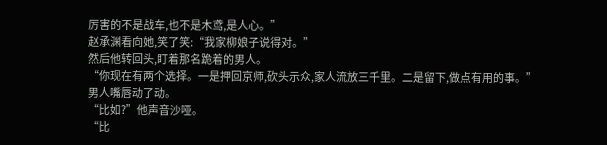厉害的不是战车,也不是木鸢,是人心。”
赵承渊看向她,笑了笑:“我家柳娘子说得对。”
然后他转回头,盯着那名跪着的男人。
“你现在有两个选择。一是押回京师,砍头示众,家人流放三千里。二是留下,做点有用的事。”
男人嘴唇动了动。
“比如?”他声音沙哑。
“比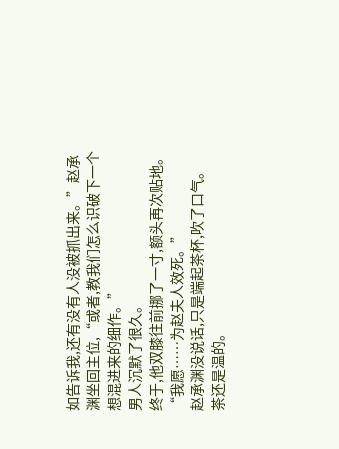如告诉我,还有没有人没被抓出来。”赵承渊坐回主位,“或者,教我们怎么识破下一个想混进来的细作。”
男人沉默了很久。
终于,他双膝往前挪了一寸,额头再次贴地。
“我愿……为赵夫人效死。”
赵承渊没说话,只是端起茶杯,吹了口气。
茶还是温的。